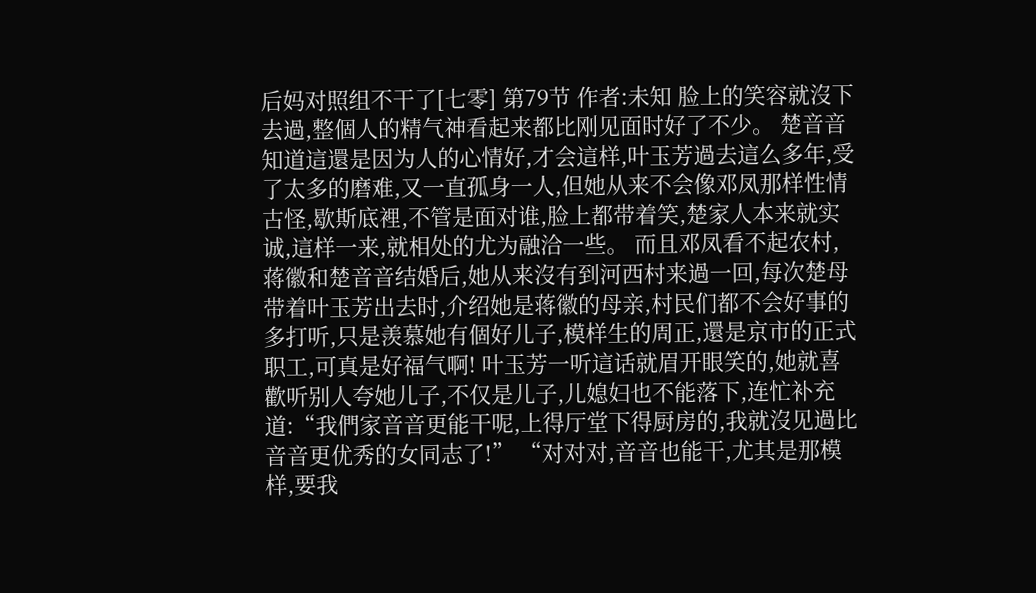后妈对照组不干了[七零] 第79节 作者:未知 脸上的笑容就沒下去過,整個人的精气神看起来都比刚见面时好了不少。 楚音音知道這還是因为人的心情好,才会這样,叶玉芳過去這么多年,受了太多的磨难,又一直孤身一人,但她从来不会像邓凤那样性情古怪,歇斯底裡,不管是面对谁,脸上都带着笑,楚家人本来就实诚,這样一来,就相处的尤为融洽一些。 而且邓凤看不起农村,蒋徽和楚音音结婚后,她从来沒有到河西村来過一回,每次楚母带着叶玉芳出去时,介绍她是蒋徽的母亲,村民们都不会好事的多打听,只是羡慕她有個好儿子,模样生的周正,還是京市的正式职工,可真是好福气啊! 叶玉芳一听這话就眉开眼笑的,她就喜歡听别人夸她儿子,不仅是儿子,儿媳妇也不能落下,连忙补充道:“我們家音音更能干呢,上得厅堂下得厨房的,我就沒见過比音音更优秀的女同志了!” “对对对,音音也能干,尤其是那模样,要我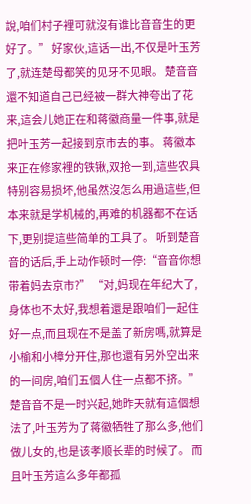說,咱们村子裡可就沒有谁比音音生的更好了。” 好家伙,這话一出,不仅是叶玉芳了,就连楚母都笑的见牙不见眼。 楚音音還不知道自己已经被一群大神夸出了花来,這会儿她正在和蒋徽商量一件事,就是把叶玉芳一起接到京市去的事。 蒋徽本来正在修家裡的铁锹,双抢一到,這些农具特别容易损坏,他虽然沒怎么用過這些,但本来就是学机械的,再难的机器都不在话下,更别提這些简单的工具了。 听到楚音音的话后,手上动作顿时一停:“音音你想带着妈去京市?” “对,妈现在年纪大了,身体也不太好,我想着還是跟咱们一起住好一点,而且现在不是盖了新房嗎,就算是小榆和小樟分开住,那也還有另外空出来的一间房,咱们五個人住一点都不挤。” 楚音音不是一时兴起,她昨天就有這個想法了,叶玉芳为了蒋徽牺牲了那么多,他们做儿女的,也是该孝顺长辈的时候了。 而且叶玉芳這么多年都孤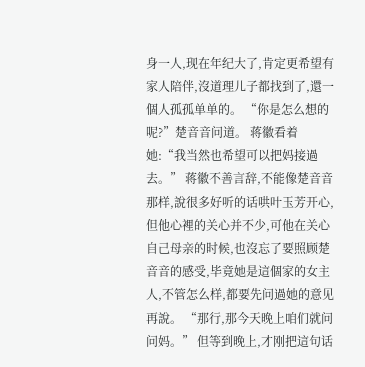身一人,现在年纪大了,肯定更希望有家人陪伴,沒道理儿子都找到了,還一個人孤孤单单的。 “你是怎么想的呢?”楚音音问道。 蒋徽看着她:“我当然也希望可以把妈接過去。” 蒋徽不善言辞,不能像楚音音那样,說很多好听的话哄叶玉芳开心,但他心裡的关心并不少,可他在关心自己母亲的时候,也沒忘了要照顾楚音音的感受,毕竟她是這個家的女主人,不管怎么样,都要先问過她的意见再說。 “那行,那今天晚上咱们就问问妈。” 但等到晚上,才刚把這句话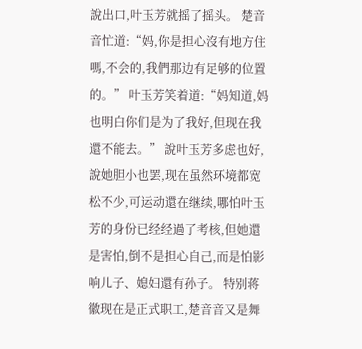說出口,叶玉芳就摇了摇头。 楚音音忙道:“妈,你是担心沒有地方住嗎,不会的,我們那边有足够的位置的。” 叶玉芳笑着道:“妈知道,妈也明白你们是为了我好,但现在我還不能去。” 說叶玉芳多虑也好,說她胆小也罢,现在虽然环境都宽松不少,可运动還在继续,哪怕叶玉芳的身份已经经過了考核,但她還是害怕,倒不是担心自己,而是怕影响儿子、媳妇還有孙子。 特别蒋徽现在是正式职工,楚音音又是舞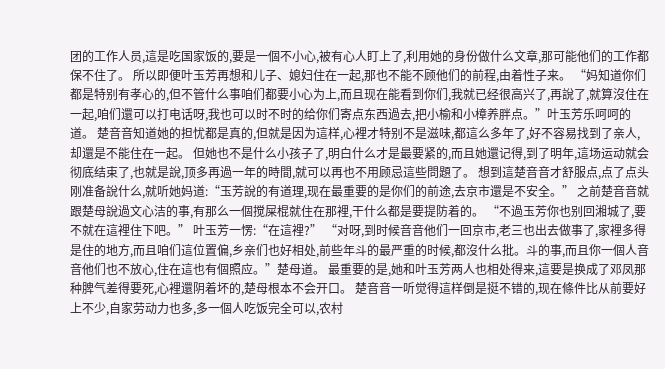团的工作人员,這是吃国家饭的,要是一個不小心,被有心人盯上了,利用她的身份做什么文章,那可能他们的工作都保不住了。 所以即便叶玉芳再想和儿子、媳妇住在一起,那也不能不顾他们的前程,由着性子来。 “妈知道你们都是特别有孝心的,但不管什么事咱们都要小心为上,而且现在能看到你们,我就已经很高兴了,再說了,就算沒住在一起,咱们還可以打电话呀,我也可以时不时的给你们寄点东西過去,把小榆和小樟养胖点。”叶玉芳乐呵呵的道。 楚音音知道她的担忧都是真的,但就是因为這样,心裡才特别不是滋味,都這么多年了,好不容易找到了亲人,却還是不能住在一起。 但她也不是什么小孩子了,明白什么才是最要紧的,而且她還记得,到了明年,這场运动就会彻底结束了,也就是說,顶多再過一年的時間,就可以再也不用顾忌這些問題了。 想到這楚音音才舒服点,点了点头刚准备說什么,就听她妈道:“玉芳說的有道理,现在最重要的是你们的前途,去京市還是不安全。” 之前楚音音就跟楚母說過文心洁的事,有那么一個搅屎棍就住在那裡,干什么都是要提防着的。 “不過玉芳你也别回湘城了,要不就在這裡住下吧。” 叶玉芳一愣:“在這裡?” “对呀,到时候音音他们一回京市,老三也出去做事了,家裡多得是住的地方,而且咱们這位置偏,乡亲们也好相处,前些年斗的最严重的时候,都沒什么批。斗的事,而且你一個人音音他们也不放心,住在這也有個照应。”楚母道。 最重要的是,她和叶玉芳两人也相处得来,這要是换成了邓凤那种脾气差得要死,心裡還阴着坏的,楚母根本不会开口。 楚音音一听觉得這样倒是挺不错的,现在條件比从前要好上不少,自家劳动力也多,多一個人吃饭完全可以,农村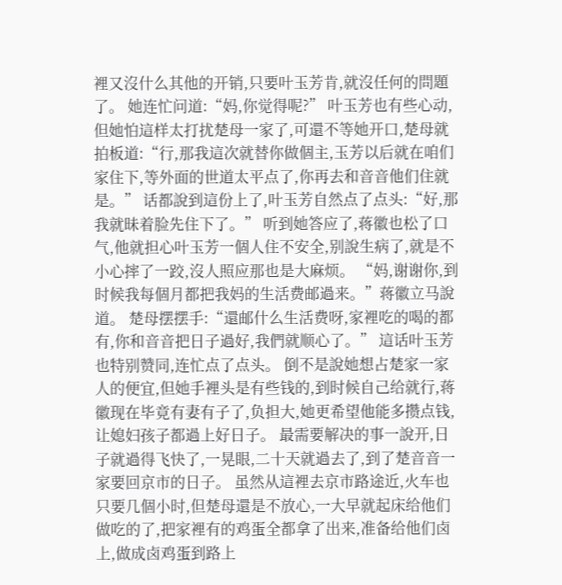裡又沒什么其他的开销,只要叶玉芳肯,就沒任何的問題了。 她连忙问道:“妈,你觉得呢?” 叶玉芳也有些心动,但她怕這样太打扰楚母一家了,可還不等她开口,楚母就拍板道:“行,那我這次就替你做個主,玉芳以后就在咱们家住下,等外面的世道太平点了,你再去和音音他们住就是。” 话都說到這份上了,叶玉芳自然点了点头:“好,那我就昧着脸先住下了。” 听到她答应了,蒋徽也松了口气,他就担心叶玉芳一個人住不安全,别說生病了,就是不小心摔了一跤,沒人照应那也是大麻烦。 “妈,谢谢你,到时候我每個月都把我妈的生活费邮過来。”蒋徽立马說道。 楚母摆摆手:“還邮什么生活费呀,家裡吃的喝的都有,你和音音把日子過好,我們就顺心了。” 這话叶玉芳也特别赞同,连忙点了点头。 倒不是說她想占楚家一家人的便宜,但她手裡头是有些钱的,到时候自己给就行,蒋徽现在毕竟有妻有子了,负担大,她更希望他能多攒点钱,让媳妇孩子都過上好日子。 最需要解决的事一說开,日子就過得飞快了,一晃眼,二十天就過去了,到了楚音音一家要回京市的日子。 虽然从這裡去京市路途近,火车也只要几個小时,但楚母還是不放心,一大早就起床给他们做吃的了,把家裡有的鸡蛋全都拿了出来,准备给他们卤上,做成卤鸡蛋到路上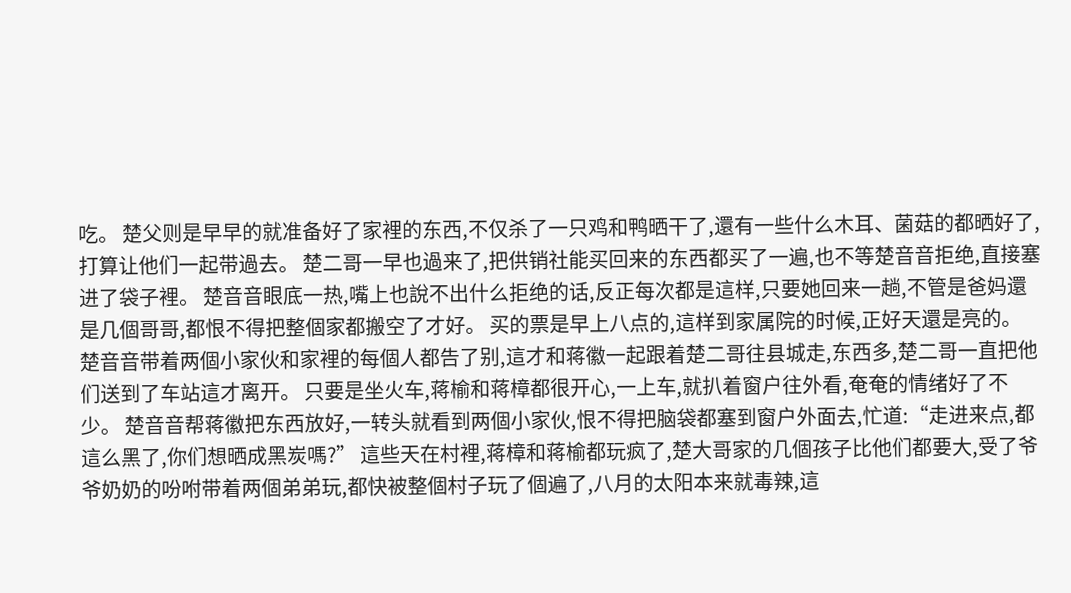吃。 楚父则是早早的就准备好了家裡的东西,不仅杀了一只鸡和鸭晒干了,還有一些什么木耳、菌菇的都晒好了,打算让他们一起带過去。 楚二哥一早也過来了,把供销社能买回来的东西都买了一遍,也不等楚音音拒绝,直接塞进了袋子裡。 楚音音眼底一热,嘴上也說不出什么拒绝的话,反正每次都是這样,只要她回来一趟,不管是爸妈還是几個哥哥,都恨不得把整個家都搬空了才好。 买的票是早上八点的,這样到家属院的时候,正好天還是亮的。 楚音音带着两個小家伙和家裡的每個人都告了别,這才和蒋徽一起跟着楚二哥往县城走,东西多,楚二哥一直把他们送到了车站這才离开。 只要是坐火车,蒋榆和蒋樟都很开心,一上车,就扒着窗户往外看,奄奄的情绪好了不少。 楚音音帮蒋徽把东西放好,一转头就看到两個小家伙,恨不得把脑袋都塞到窗户外面去,忙道:“走进来点,都這么黑了,你们想晒成黑炭嗎?” 這些天在村裡,蒋樟和蒋榆都玩疯了,楚大哥家的几個孩子比他们都要大,受了爷爷奶奶的吩咐带着两個弟弟玩,都快被整個村子玩了個遍了,八月的太阳本来就毒辣,這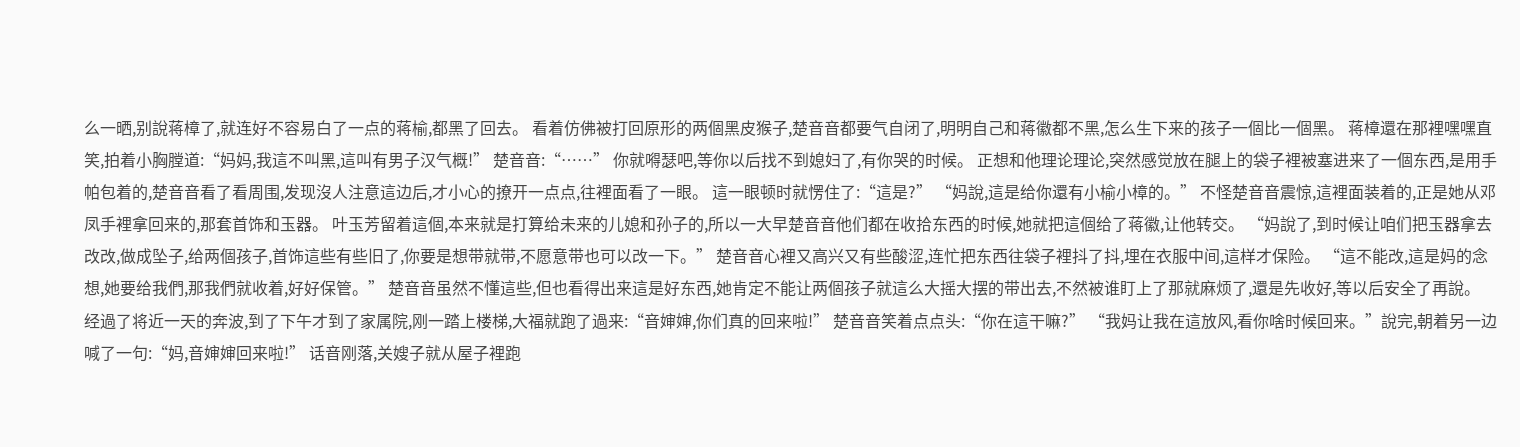么一晒,别說蒋樟了,就连好不容易白了一点的蒋榆,都黑了回去。 看着仿佛被打回原形的两個黑皮猴子,楚音音都要气自闭了,明明自己和蒋徽都不黑,怎么生下来的孩子一個比一個黑。 蒋樟還在那裡嘿嘿直笑,拍着小胸膛道:“妈妈,我這不叫黑,這叫有男子汉气概!” 楚音音:“……” 你就嘚瑟吧,等你以后找不到媳妇了,有你哭的时候。 正想和他理论理论,突然感觉放在腿上的袋子裡被塞进来了一個东西,是用手帕包着的,楚音音看了看周围,发现沒人注意這边后,才小心的撩开一点点,往裡面看了一眼。 這一眼顿时就愣住了:“這是?” “妈說,這是给你還有小榆小樟的。” 不怪楚音音震惊,這裡面装着的,正是她从邓凤手裡拿回来的,那套首饰和玉器。 叶玉芳留着這個,本来就是打算给未来的儿媳和孙子的,所以一大早楚音音他们都在收拾东西的时候,她就把這個给了蒋徽,让他转交。 “妈說了,到时候让咱们把玉器拿去改改,做成坠子,给两個孩子,首饰這些有些旧了,你要是想带就带,不愿意带也可以改一下。” 楚音音心裡又高兴又有些酸涩,连忙把东西往袋子裡抖了抖,埋在衣服中间,這样才保险。 “這不能改,這是妈的念想,她要给我們,那我們就收着,好好保管。” 楚音音虽然不懂這些,但也看得出来這是好东西,她肯定不能让两個孩子就這么大摇大摆的带出去,不然被谁盯上了那就麻烦了,還是先收好,等以后安全了再說。 经過了将近一天的奔波,到了下午才到了家属院,刚一踏上楼梯,大福就跑了過来:“音婶婶,你们真的回来啦!” 楚音音笑着点点头:“你在這干嘛?” “我妈让我在這放风,看你啥时候回来。”說完,朝着另一边喊了一句:“妈,音婶婶回来啦!” 话音刚落,关嫂子就从屋子裡跑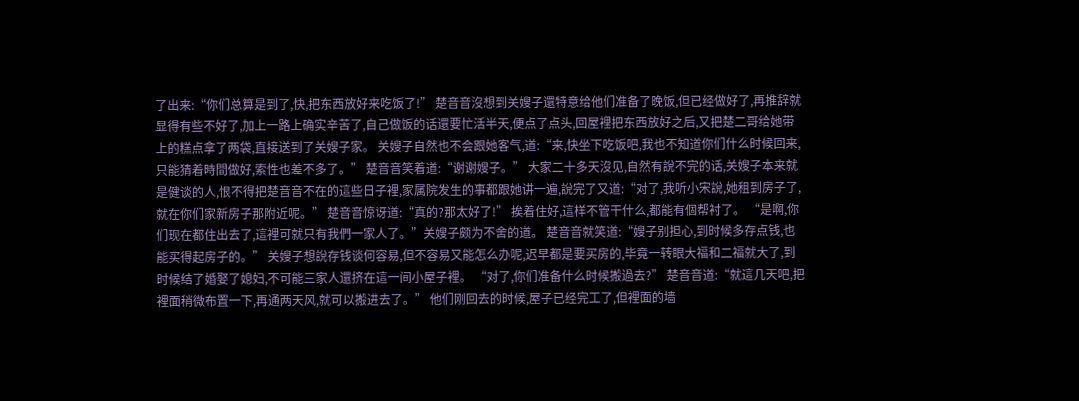了出来:“你们总算是到了,快,把东西放好来吃饭了!” 楚音音沒想到关嫂子還特意给他们准备了晚饭,但已经做好了,再推辞就显得有些不好了,加上一路上确实辛苦了,自己做饭的话還要忙活半天,便点了点头,回屋裡把东西放好之后,又把楚二哥给她带上的糕点拿了两袋,直接送到了关嫂子家。 关嫂子自然也不会跟她客气,道:“来,快坐下吃饭吧,我也不知道你们什么时候回来,只能猜着時間做好,索性也差不多了。” 楚音音笑着道:“谢谢嫂子。” 大家二十多天沒见,自然有說不完的话,关嫂子本来就是健谈的人,恨不得把楚音音不在的這些日子裡,家属院发生的事都跟她讲一遍,說完了又道:“对了,我听小宋說,她租到房子了,就在你们家新房子那附近呢。” 楚音音惊讶道:“真的?那太好了!” 挨着住好,這样不管干什么,都能有個帮衬了。 “是啊,你们现在都住出去了,這裡可就只有我們一家人了。”关嫂子颇为不舍的道。 楚音音就笑道:“嫂子别担心,到时候多存点钱,也能买得起房子的。” 关嫂子想說存钱谈何容易,但不容易又能怎么办呢,迟早都是要买房的,毕竟一转眼大福和二福就大了,到时候结了婚娶了媳妇,不可能三家人還挤在這一间小屋子裡。 “对了,你们准备什么时候搬過去?” 楚音音道:“就這几天吧,把裡面稍微布置一下,再通两天风,就可以搬进去了。” 他们刚回去的时候,屋子已经完工了,但裡面的墙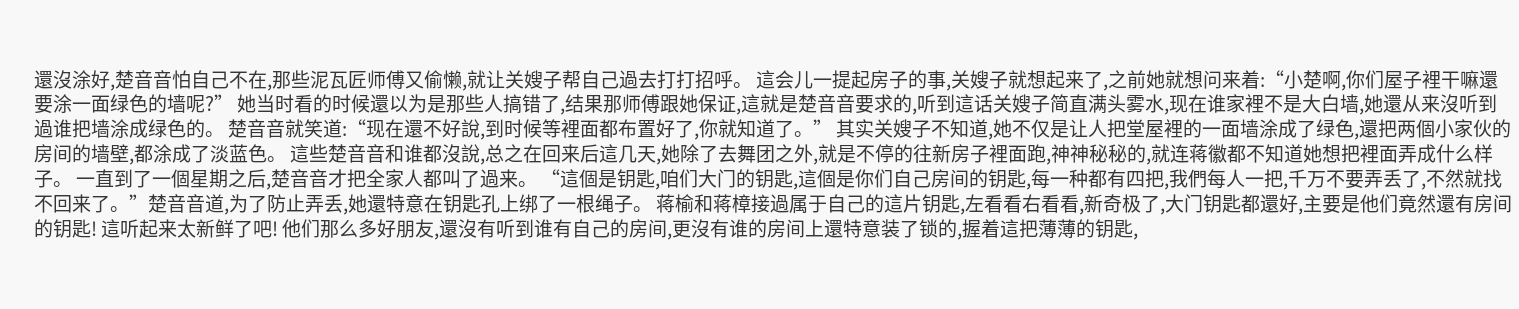還沒涂好,楚音音怕自己不在,那些泥瓦匠师傅又偷懒,就让关嫂子帮自己過去打打招呼。 這会儿一提起房子的事,关嫂子就想起来了,之前她就想问来着:“小楚啊,你们屋子裡干嘛還要涂一面绿色的墙呢?” 她当时看的时候還以为是那些人搞错了,结果那师傅跟她保证,這就是楚音音要求的,听到這话关嫂子简直满头雾水,现在谁家裡不是大白墙,她還从来沒听到過谁把墙涂成绿色的。 楚音音就笑道:“现在還不好說,到时候等裡面都布置好了,你就知道了。” 其实关嫂子不知道,她不仅是让人把堂屋裡的一面墙涂成了绿色,還把两個小家伙的房间的墙壁,都涂成了淡蓝色。 這些楚音音和谁都沒說,总之在回来后這几天,她除了去舞团之外,就是不停的往新房子裡面跑,神神秘秘的,就连蒋徽都不知道她想把裡面弄成什么样子。 一直到了一個星期之后,楚音音才把全家人都叫了過来。 “這個是钥匙,咱们大门的钥匙,這個是你们自己房间的钥匙,每一种都有四把,我們每人一把,千万不要弄丢了,不然就找不回来了。”楚音音道,为了防止弄丢,她還特意在钥匙孔上绑了一根绳子。 蒋榆和蒋樟接過属于自己的這片钥匙,左看看右看看,新奇极了,大门钥匙都還好,主要是他们竟然還有房间的钥匙! 這听起来太新鲜了吧! 他们那么多好朋友,還沒有听到谁有自己的房间,更沒有谁的房间上還特意装了锁的,握着這把薄薄的钥匙,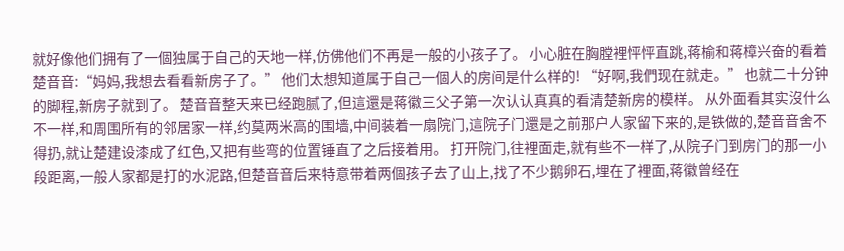就好像他们拥有了一個独属于自己的天地一样,仿佛他们不再是一般的小孩子了。 小心脏在胸膛裡怦怦直跳,蒋榆和蒋樟兴奋的看着楚音音:“妈妈,我想去看看新房子了。” 他们太想知道属于自己一個人的房间是什么样的! “好啊,我們现在就走。” 也就二十分钟的脚程,新房子就到了。 楚音音整天来已经跑腻了,但這還是蒋徽三父子第一次认认真真的看清楚新房的模样。 从外面看其实沒什么不一样,和周围所有的邻居家一样,约莫两米高的围墙,中间装着一扇院门,這院子门還是之前那户人家留下来的,是铁做的,楚音音舍不得扔,就让楚建设漆成了红色,又把有些弯的位置锤直了之后接着用。 打开院门,往裡面走,就有些不一样了,从院子门到房门的那一小段距离,一般人家都是打的水泥路,但楚音音后来特意带着两個孩子去了山上,找了不少鹅卵石,埋在了裡面,蒋徽曾经在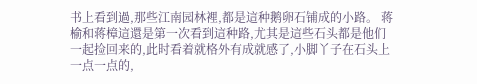书上看到過,那些江南园林裡,都是這种鹅卵石铺成的小路。 蒋榆和蒋樟這還是第一次看到這种路,尤其是這些石头都是他们一起捡回来的,此时看着就格外有成就感了,小脚丫子在石头上一点一点的,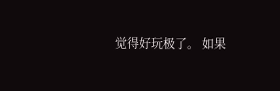觉得好玩极了。 如果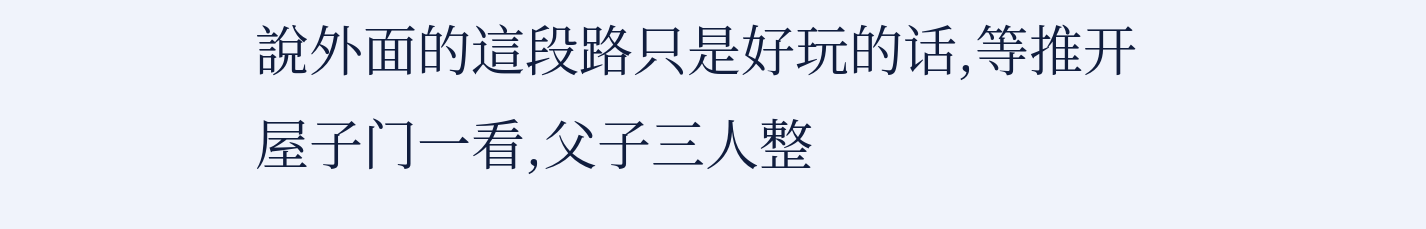說外面的這段路只是好玩的话,等推开屋子门一看,父子三人整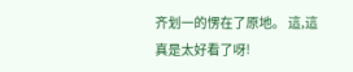齐划一的愣在了原地。 這,這真是太好看了呀!